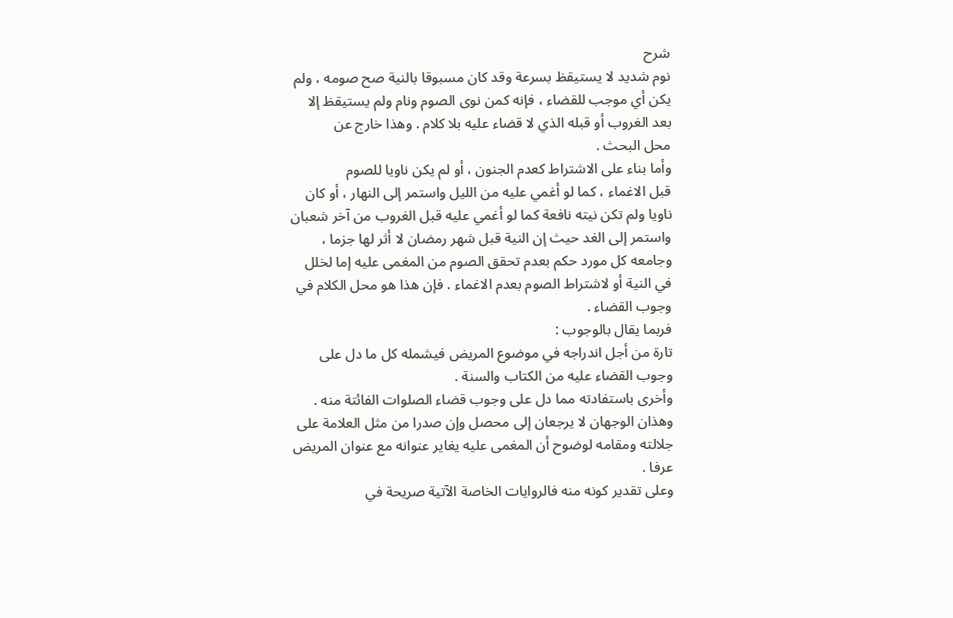شرح
نوم شديد لا يستيقظ بسرعة وقد كان مسبوقا بالنية صح صومه ، ولم
يكن أي موجب للقضاء ، فإنه كمن نوى الصوم ونام ولم يستيقظ إلا
بعد الغروب أو قبله الذي لا قضاء عليه بلا كلام . وهذا خارج عن
محل البحث .
وأما بناء على الاشتراط كعدم الجنون ، أو لم يكن ناويا للصوم
قبل الاغماء ، كما لو أغمي عليه من الليل واستمر إلى النهار ، أو كان
ناويا ولم تكن نيته نافعة كما لو أغمي عليه قبل الغروب من آخر شعبان
واستمر إلى الغد حيث إن النية قبل شهر رمضان لا أثر لها جزما ،
وجامعه كل مورد حكم بعدم تحقق الصوم من المغمى عليه إما لخلل
في النية أو لاشتراط الصوم بعدم الاغماء . فإن هذا هو محل الكلام في
وجوب القضاء .
فربما يقال بالوجوب :
تارة من أجل اندراجه في موضوع المريض فيشمله كل ما دل على
وجوب القضاء عليه من الكتاب والسنة .
وأخرى باستفادته مما دل على وجوب قضاء الصلوات الفائتة منه .
وهذان الوجهان لا يرجعان إلى محصل وإن صدرا من مثل العلامة على
جلالته ومقامه لوضوح أن المغمى عليه يغاير عنوانه مع عنوان المريض
عرفا .
وعلى تقدير كونه منه فالروايات الخاصة الآتية صريحة في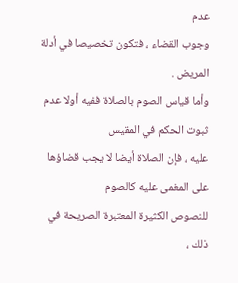عدم
وجوب القضاء ، فتكون تخصيصا في أدلة المريض .
وأما قياس الصوم بالصلاة ففيه أولا عدم ثبوت الحكم في المقيس
عليه ، فإن الصلاة أيضا لا يجب قضاؤها على المغمى عليه كالصوم
للنصوص الكثيرة المعتبرة الصريحة في ذلك ،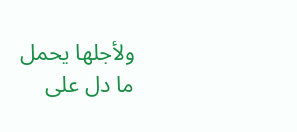ولأجلها يحمل ما دل على